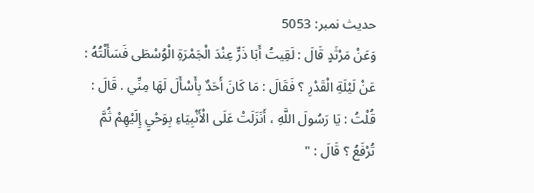حدیث نمبر: 5053
وَعَنْ مَرْثَدٍ قَالَ : لَقِيتُ أَبَا ذَرٍّ عِنْدَ الْجَمْرَةِ الْوُسْطَى فَسَأَلْتُهُ : عَنْ لَيْلَةِ الْقَدْرِ ؟ فَقَالَ : مَا كَانَ أَحَدٌ بِأَسْأَلَ لَهَا مِنِّي . قَالَ : قُلْتُ : يَا رَسُولَ اللَّهِ ، أَنَزَلَتْ عَلَى الْأَنْبِيَاءِ بِوَحْيٍ إِلَيْهِمْ ثُمَّ تُرْفَعُ ؟ قَالَ : "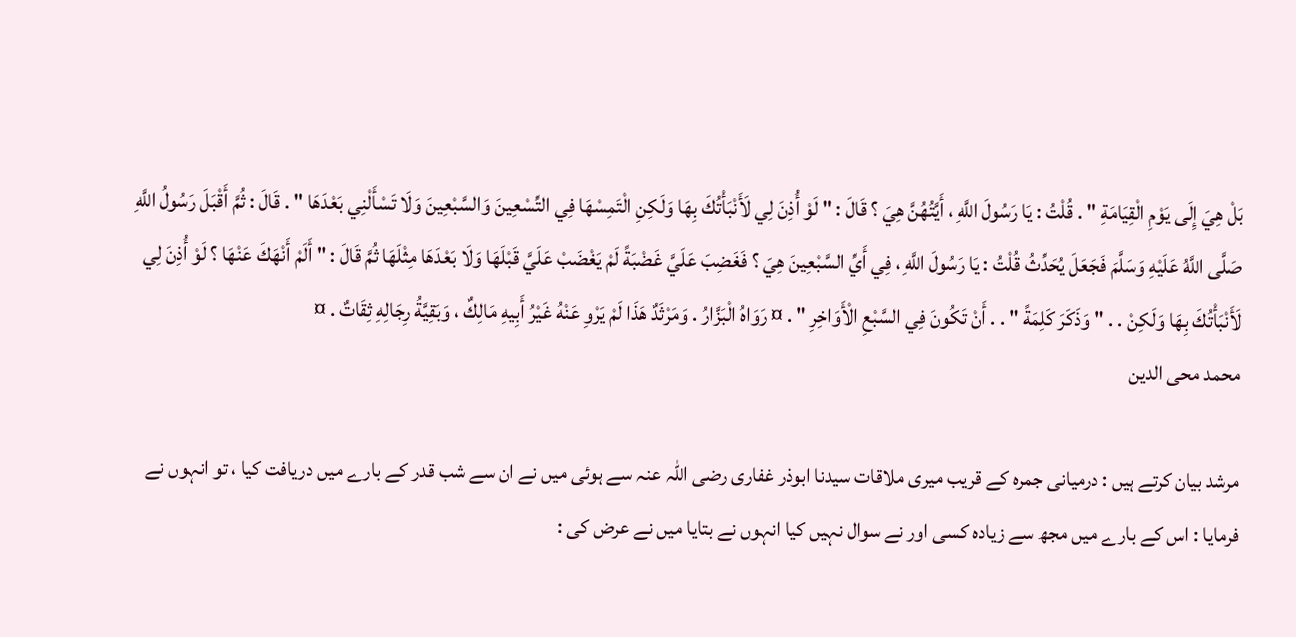بَلْ هِيَ إِلَى يَوْمِ الْقِيَامَةِ " . قُلْتُ : يَا رَسُولَ اللَّهِ ، أَيَّتُهُنَّ هِيَ ؟ قَالَ : " لَوْ أُذِنَ لِي لَأَنْبَأْتُكَ بِهَا وَلَكِنِ الْتَمِسْهَا فِي التِّسْعِينَ وَالسَّبْعِينَ وَلَا تَسْأَلْنِي بَعْدَهَا " . قَالَ : ثُمَّ أَقْبَلَ رَسُولُ اللَّهِ صَلَّى اللَّهُ عَلَيْهِ وَسَلَّمَ فَجَعَلَ يُحَدِّثُ قُلْتُ : يَا رَسُولَ اللَّهِ ، فِي أَيِّ السَّبْعِينَ هِيَ ؟ فَغَضِبَ عَلَيَّ غَضْبَةً لَمْ يَغْضَبْ عَلَيَّ قَبْلَهَا وَلَا بَعْدَهَا مِثْلَهَا ثُمَّ قَالَ : " أَلَمْ أَنْهَكَ عَنْهَا ؟ لَوْ أُذِنَ لِي لَأَنْبَأْتُكَ بِهَا وَلَكِنْ . . " وَذَكَرَ كَلِمَةً " . . أَنْ تَكُونَ فِي السَّبْعِ الْأَوَاخِرِ " . ¤ رَوَاهُ الْبَزَّارُ . وَمَرْثَدٌ هَذَا لَمْ يَرْوِ عَنْهُ غَيْرُ أَبِيهِ مَالِكٌ ، وَبَقِيَّةُ رِجَالِهِ ثِقَاتٌ . ¤
محمد محی الدین

مرشد بیان کرتے ہیں : درمیانی جمرہ کے قریب میری ملاقات سیدنا ابوذر غفاری رضی اللہ عنہ سے ہوئی میں نے ان سے شب قدر کے بارے میں دریافت کیا ، تو انہوں نے فرمایا : اس کے بارے میں مجھ سے زیادہ کسی اور نے سوال نہیں کیا انہوں نے بتایا میں نے عرض کی :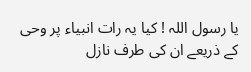یا رسول اللہ ! کیا یہ رات انبیاء پر وحی کے ذریعے ان کی طرف نازل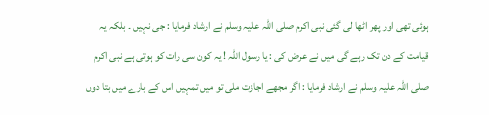ہوئی تھی اور پھر اٹھا لی گئی نبی اکرم صلی اللہ علیہ وسلم نے ارشاد فرمایا : جی نہیں ۔ بلکہ یہ قیامت کے دن تک رہے گی میں نے عرض کی : یا رسول اللہ ! یہ کون سی رات کو ہوتی ہے نبی اکرم صلی اللہ علیہ وسلم نے ارشاد فرمایا : اگر مجھے اجازت ملی تو میں تمہیں اس کے بارے میں بتا دوں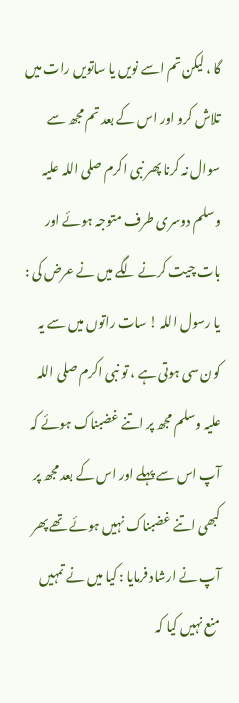گا ، لیکن تم اسے نویں یا ساتویں رات میں تلاش کرو اور اس کے بعد تم مجھ سے سوال نہ کرنا پھر نبی اکرم صلی اللہ علیہ وسلم دوسری طرف متوجہ ہوئے اور بات چیت کرنے لگے میں نے عرض کی : یا رسول اللہ ! سات راتوں میں سے یہ کون سی ہوتی ہے ، تو نبی اکرم صلی اللہ علیہ وسلم مجھ پر اتنے غضبناک ہوئے کہ آپ اس سے پہلے اور اس کے بعد مجھ پر کبھی اتنے غضبناک نہیں ہوئے تھے پھر آپ نے ارشاد فرمایا : کیا میں نے تمہیں منع نہیں کیا کہ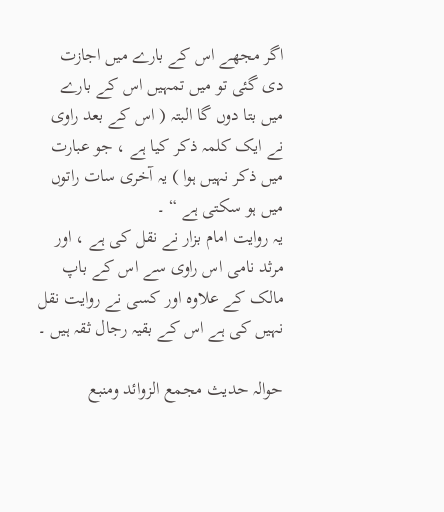اگر مجھے اس کے بارے میں اجازت دی گئی تو میں تمہیں اس کے بارے میں بتا دوں گا البتہ ( اس کے بعد راوی نے ایک کلمہ ذکر کیا ہے ، جو عبارت میں ذکر نہیں ہوا ) یہ آخری سات راتوں میں ہو سکتی ہے “ ۔
یہ روایت امام بزار نے نقل کی ہے ، اور مرثد نامی اس راوی سے اس کے باپ مالک کے علاوہ اور کسی نے روایت نقل نہیں کی ہے اس کے بقیہ رجال ثقہ ہیں ۔

حوالہ حدیث مجمع الزوائد ومنبع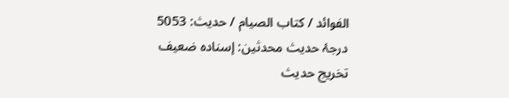الفوائد / كتاب الصيام / حدیث: 5053
درجۂ حدیث محدثین: إسناده ضعیف
تخریج حدیث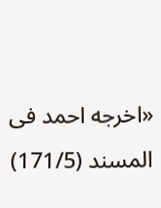«اخرجه احمد فى المسند (171/5)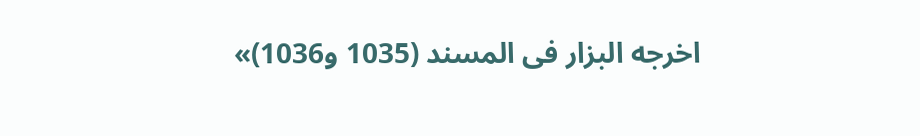اخرجه البزار فى المسند (1035 و1036)»